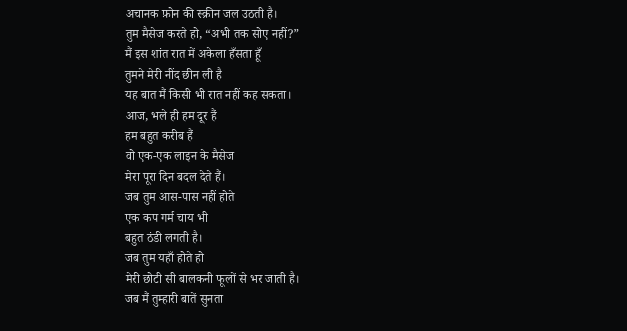अचानक फ़ोन की स्क्रीन जल उठती है।
तुम मैसेज करते हो, “अभी तक सोए नहीं?”
मैं इस शांत रात में अकेला हँसता हूँ
तुमने मेरी नींद छीन ली है
यह बात मैं किसी भी रात नहीं कह सकता।
आज, भले ही हम दूर हैं
हम बहुत करीब हैं
वो एक-एक लाइन के मैसेज
मेरा पूरा दिन बदल देते हैं।
जब तुम आस-पास नहीं होते
एक कप गर्म चाय भी
बहुत ठंडी लगती है।
जब तुम यहाँ होते हो
मेरी छोटी सी बालकनी फूलों से भर जाती है।
जब मैं तुम्हारी बातें सुनता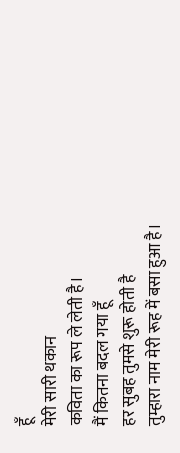हूँ
मेरी सारी थकान
कविता का रूप ले लेती है।
मैं कितना बदल गया हूँ
हर सुबह तुमसे शुरू होती है
तुम्हारा नाम मेरी रूह में बसा हुआ है।